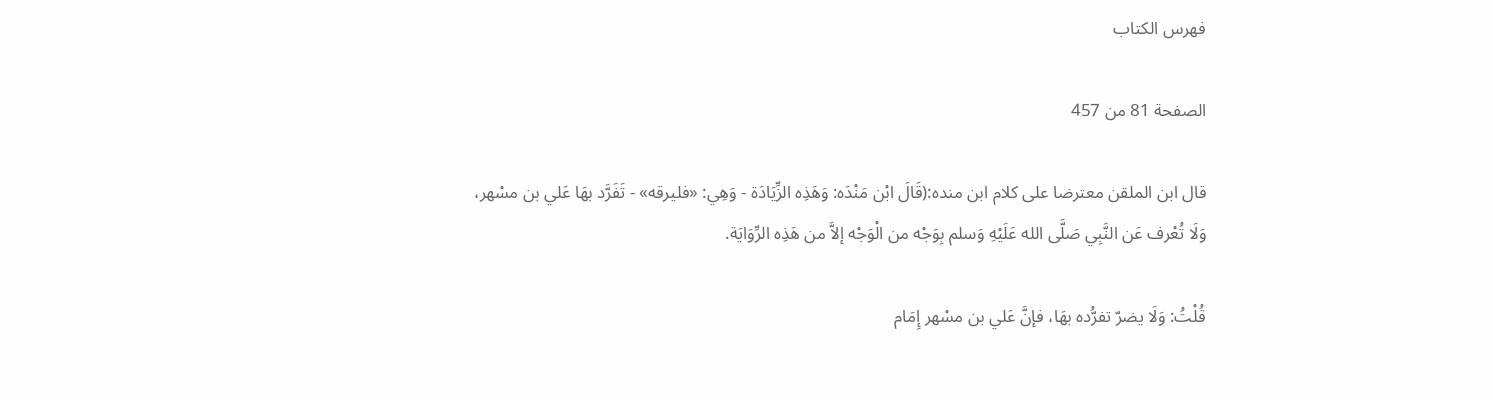فهرس الكتاب

الصفحة 81 من 457

قال ابن الملقن معترضا على كلام ابن منده:(قَالَ ابْن مَنْدَه: وَهَذِه الزِّيَادَة - وَهِي: «فليرقه» - تَفَرَّد بهَا عَلي بن مسْهر، وَلَا تُعْرف عَن النَّبِي صَلَّى الله عَلَيْهِ وَسلم بِوَجْه من الْوَجْه إلاَّ من هَذِه الرِّوَايَة.

قُلْتُ: وَلَا يضرّ تفرُّده بهَا، فإنَّ عَلي بن مسْهر إِمَام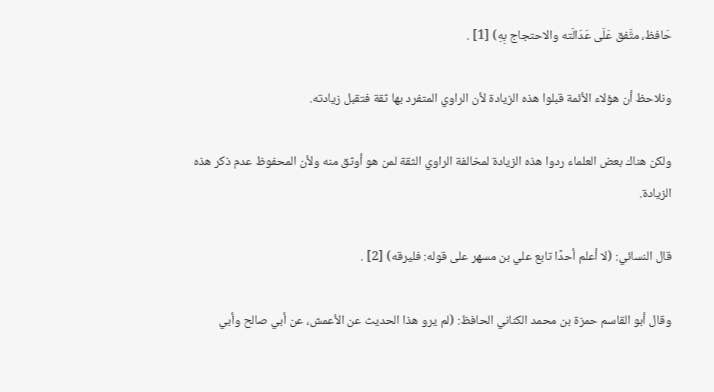حَافظ، متَّفق عَلَى عَدَالَته والاحتجاج بِهِ) [1] .

ونلاحظ أن هؤلاء الأئمة قبلوا هذه الزيادة لأن الراوي المتفرد بها ثقة فتقبل زيادته.

ولكن هناك بعض العلماء ردوا هذه الزيادة لمخالفة الراوي الثقة لمن هو أوثق منه ولأن المحفوظ عدم ذكر هذه الزيادة.

قال النسائي: (لا أعلم أحدًا تابع علي بن مسهر على قوله: فليرقه) [2] .

وقال أبو القاسم حمزة بن محمد الكناني الحافظ: (لم يرو هذا الحديث عن الأعمش، عن أبي صالح وأبي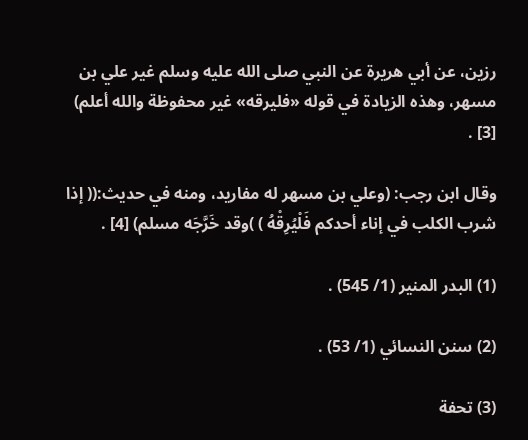رزين، عن أبي هريرة عن النبي صلى الله عليه وسلم غير علي بن مسهر، وهذه الزيادة في قوله «فليرقه» غير محفوظة والله أعلم) [3] .

وقال ابن رجب: (وعلي بن مسهر له مفاريد، ومنه في حديث:(( إذا شرب الكلب في إناء أحدكم فَلْيُرِقْهُ ) )وقد خَرَّجَه مسلم) [4] .

(1) البدر المنير (1/ 545) .

(2) سنن النسائي (1/ 53) .

(3) تحفة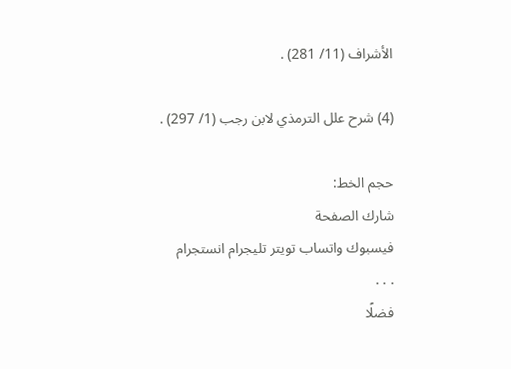الأشراف (11/ 281) .

(4) شرح علل الترمذي لابن رجب (1/ 297) .

حجم الخط:
شارك الصفحة
فيسبوك واتساب تويتر تليجرام انستجرام
. . .
فضلًا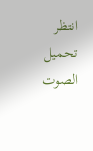انتظر تحميل الصوت